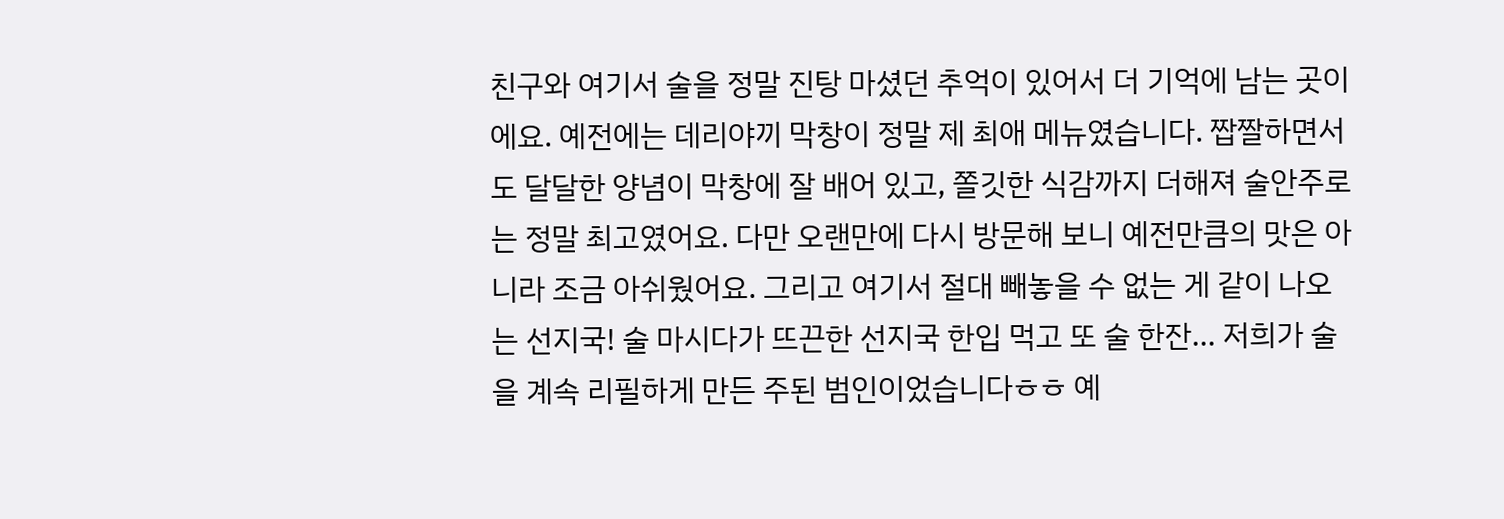친구와 여기서 술을 정말 진탕 마셨던 추억이 있어서 더 기억에 남는 곳이에요. 예전에는 데리야끼 막창이 정말 제 최애 메뉴였습니다. 짭짤하면서도 달달한 양념이 막창에 잘 배어 있고, 쫄깃한 식감까지 더해져 술안주로는 정말 최고였어요. 다만 오랜만에 다시 방문해 보니 예전만큼의 맛은 아니라 조금 아쉬웠어요. 그리고 여기서 절대 빼놓을 수 없는 게 같이 나오는 선지국! 술 마시다가 뜨끈한 선지국 한입 먹고 또 술 한잔… 저희가 술을 계속 리필하게 만든 주된 범인이었습니다ㅎㅎ 예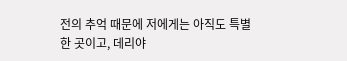전의 추억 때문에 저에게는 아직도 특별한 곳이고, 데리야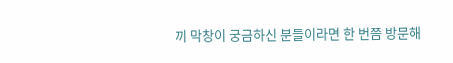끼 막창이 궁금하신 분들이라면 한 번쯤 방문해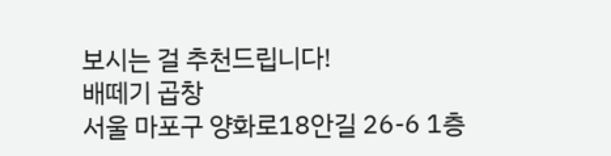보시는 걸 추천드립니다!
배떼기 곱창
서울 마포구 양화로18안길 26-6 1층